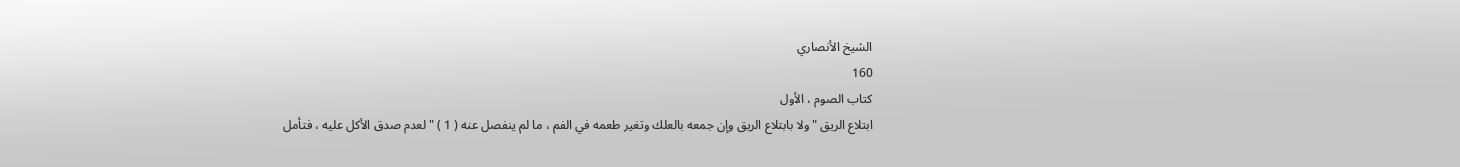الشيخ الأنصاري
160
كتاب الصوم ، الأول
ابتلاع الريق " ولا بابتلاع الريق وإن جمعه بالعلك وتغير طعمه في الفم ، ما لم ينفصل عنه ( 1 ) " لعدم صدق الأكل عليه ، فتأمل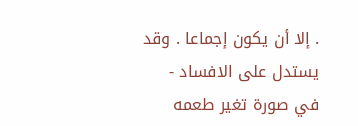. إلا أن يكون إجماعا . وقد يستدل على الافساد - في صورة تغير طعمه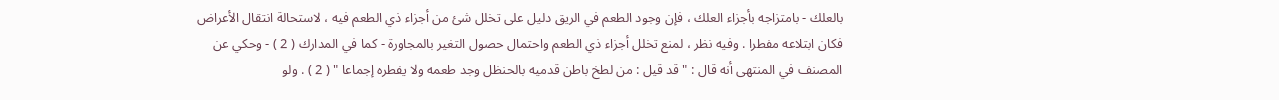بالعلك - بامتزاجه بأجزاء العلك ، فإن وجود الطعم في الريق دليل على تخلل شئ من أجزاء ذي الطعم فيه ، لاستحالة انتقال الأعراض فكان ابتلاعه مفطرا . وفيه نظر ، لمنع تخلل أجزاء ذي الطعم واحتمال حصول التغير بالمجاورة - كما في المدارك ( 2 ) - وحكي عن المصنف في المنتهى أنه قال : " قد قيل : من لطخ باطن قدميه بالحنظل وجد طعمه ولا يفطره إجماعا " ( 2 ) . ولو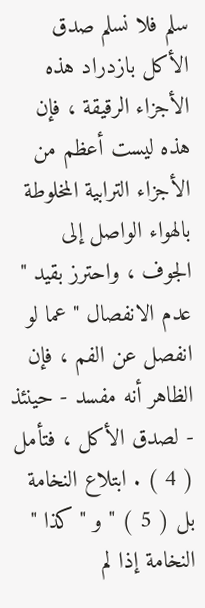سلم فلا نسلم صدق الأكل بازدراد هذه الأجزاء الرقيقة ، فإن هذه ليست أعظم من الأجزاء الترابية المخلوطة بالهواء الواصل إلى الجوف ، واحترز بقيد " عدم الانفصال " عما لو انفصل عن الفم ، فإن الظاهر أنه مفسد - حينئذ - لصدق الأكل ، فتأمل ( 4 ) . ابتلاع النخامة بل ( 5 ) " و " كذا " النخامة إذا لم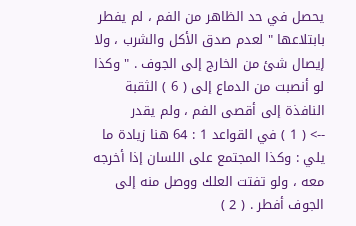يحصل في حد الظاهر من الفم ، لم يفطر بابتلاعها " لعدم صدق الأكل والشرب ، ولا إيصال شئ من الخارج إلى الجوف . " وكذا لو أنصبت من الدماع إلى ( 6 ) الثقبة النافذة إلى أقصى الفم ، ولم يقدر
--> ( 1 ) في القواعد 1 : 64 هنا زيادة ما يلي : وكذا المجتمع على اللسان إذا أخرجه معه ، ولو تفتت العلك ووصل منه إلى الجوف أفطر . ( 2 )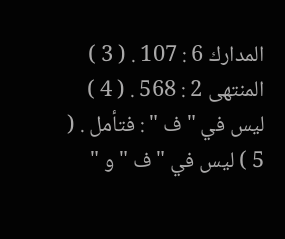المدارك 6 : 107 . ( 3 ) المنتهى 2 : 568 . ( 4 ) ليس في " ف " : فتأمل . ( 5 ) ليس في " ف " و "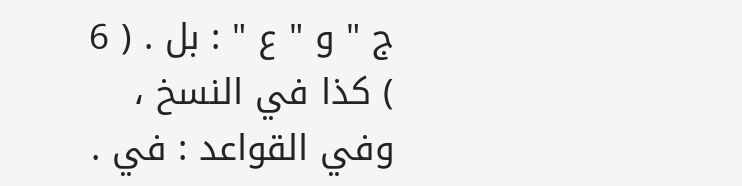ج " و " ع " : بل . ( 6 ) كذا في النسخ ، وفي القواعد : في .